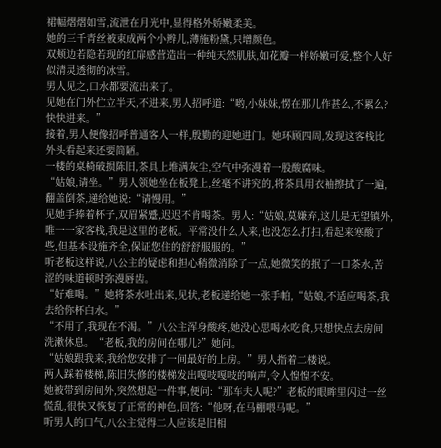裙幅熠熠如雪,流泄在月光中,显得格外娇嫩柔美。
她的三千青丝被束成两个小辫儿,薄施粉黛,只增颜色。
双颊边若隐若现的红扉感营造出一种纯天然肌肤,如花瓣一样娇嫩可爱,整个人好似清灵透彻的冰雪。
男人见之,口水都要流出来了。
见她在门外伫立半天,不进来,男人招呼道:“哟,小妹妹,愣在那儿作甚么,不累么?快快进来。”
接着,男人便像招呼普通客人一样,殷勤的迎她进门。她环顾四周,发现这客栈比外头看起来还要简陋。
一楼的桌椅破损陈旧,茶具上堆满灰尘,空气中弥漫着一股酸腐味。
“姑娘,请坐。”男人领她坐在板凳上,丝毫不讲究的,将茶具用衣袖擦拭了一遍,翻盖倒茶,递给她说:“请慢用。”
见她手捧着杯子,双眉紧蹙,迟迟不肯喝茶。男人:“姑娘,莫嫌弃,这儿是无望镇外,唯一一家客栈,我是这里的老板。平常没什么人来,也没怎么打扫,看起来寒酸了些,但基本设施齐全,保证您住的舒舒服服的。”
听老板这样说,八公主的疑虑和担心稍微消除了一点,她微笑的抿了一口茶水,苦涩的味道顿时弥漫唇齿。
“好难喝。”她将茶水吐出来,见状,老板递给她一张手帕,“姑娘,不适应喝茶,我去给你杯白水。”
“不用了,我现在不渴。”八公主浑身酸疼,她没心思喝水吃食,只想快点去房间洗漱休息。“老板,我的房间在哪儿?”她问。
“姑娘跟我来,我给您安排了一间最好的上房。”男人指着二楼说。
两人踩着楼梯,陈旧失修的楼梯发出嘎吱嘎吱的响声,令人惶惶不安。
她被带到房间外,突然想起一件事,便问:“那车夫人呢?”老板的眼眸里闪过一丝慌乱,很快又恢复了正常的神色,回答:“他呀,在马棚喂马呢。”
听男人的口气,八公主觉得二人应该是旧相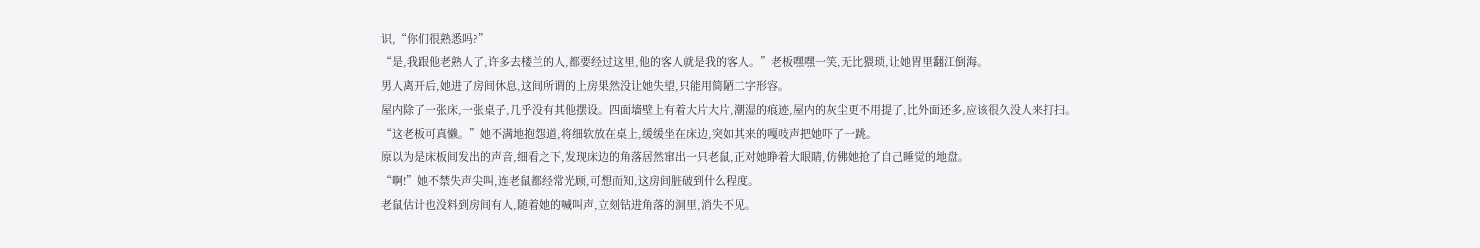识,“你们很熟悉吗?”
“是,我跟他老熟人了,许多去楼兰的人,都要经过这里,他的客人就是我的客人。”老板嘿嘿一笑,无比猥琐,让她胃里翻江倒海。
男人离开后,她进了房间休息,这间所谓的上房果然没让她失望,只能用简陋二字形容。
屋内除了一张床,一张桌子,几乎没有其他摆设。四面墙壁上有着大片大片,潮湿的痕迹,屋内的灰尘更不用提了,比外面还多,应该很久没人来打扫。
“这老板可真懒。”她不满地抱怨道,将细软放在桌上,缓缓坐在床边,突如其来的嘎吱声把她吓了一跳。
原以为是床板间发出的声音,细看之下,发现床边的角落居然窜出一只老鼠,正对她睁着大眼睛,仿佛她抢了自己睡觉的地盘。
“啊!”她不禁失声尖叫,连老鼠都经常光顾,可想而知,这房间脏破到什么程度。
老鼠估计也没料到房间有人,随着她的喊叫声,立刻钻进角落的洞里,消失不见。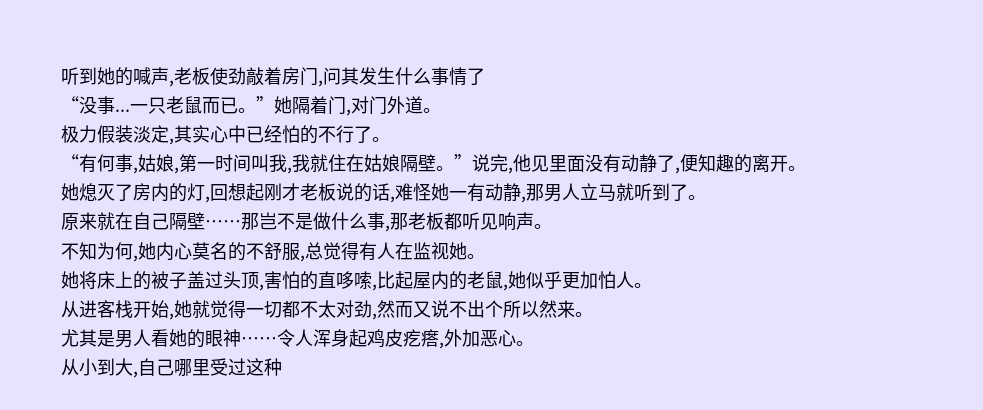听到她的喊声,老板使劲敲着房门,问其发生什么事情了
“没事...一只老鼠而已。”她隔着门,对门外道。
极力假装淡定,其实心中已经怕的不行了。
“有何事,姑娘,第一时间叫我,我就住在姑娘隔壁。”说完,他见里面没有动静了,便知趣的离开。
她熄灭了房内的灯,回想起刚才老板说的话,难怪她一有动静,那男人立马就听到了。
原来就在自己隔壁……那岂不是做什么事,那老板都听见响声。
不知为何,她内心莫名的不舒服,总觉得有人在监视她。
她将床上的被子盖过头顶,害怕的直哆嗦,比起屋内的老鼠,她似乎更加怕人。
从进客栈开始,她就觉得一切都不太对劲,然而又说不出个所以然来。
尤其是男人看她的眼神……令人浑身起鸡皮疙瘩,外加恶心。
从小到大,自己哪里受过这种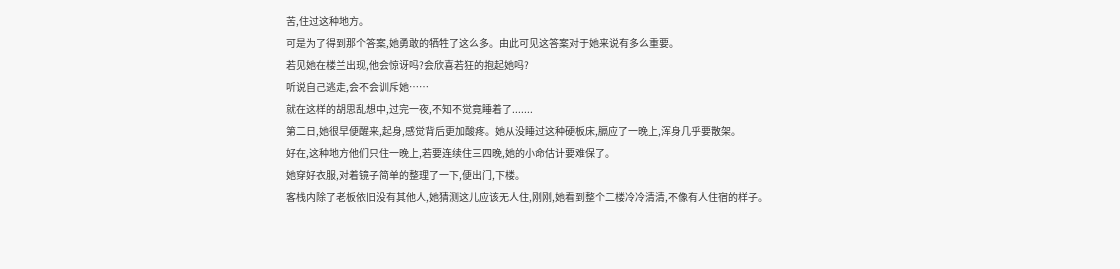苦,住过这种地方。
可是为了得到那个答案,她勇敢的牺牲了这么多。由此可见这答案对于她来说有多么重要。
若见她在楼兰出现,他会惊讶吗?会欣喜若狂的抱起她吗?
听说自己逃走,会不会训斥她……
就在这样的胡思乱想中,过完一夜,不知不觉竟睡着了.......
第二日,她很早便醒来,起身,感觉背后更加酸疼。她从没睡过这种硬板床,膈应了一晚上,浑身几乎要散架。
好在,这种地方他们只住一晚上,若要连续住三四晚,她的小命估计要难保了。
她穿好衣服,对着镜子简单的整理了一下,便出门,下楼。
客栈内除了老板依旧没有其他人,她猜测这儿应该无人住,刚刚,她看到整个二楼冷冷清清,不像有人住宿的样子。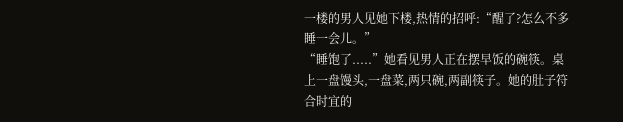一楼的男人见她下楼,热情的招呼:“醒了?怎么不多睡一会儿。”
“睡饱了.....”她看见男人正在摆早饭的碗筷。桌上一盘馒头,一盘菜,两只碗,两副筷子。她的肚子符合时宜的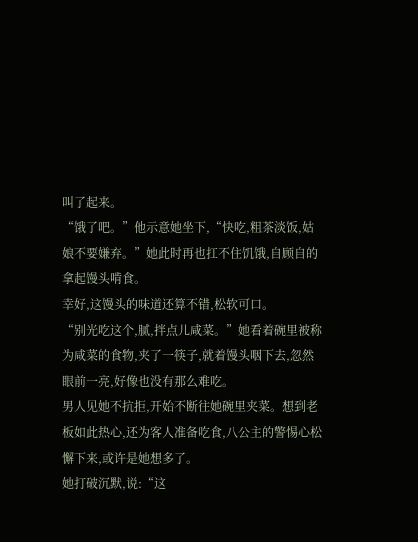叫了起来。
“饿了吧。”他示意她坐下,“快吃,粗茶淡饭,姑娘不要嫌弃。”她此时再也扛不住饥饿,自顾自的拿起馒头啃食。
幸好,这馒头的味道还算不错,松软可口。
“别光吃这个,腻,拌点儿咸菜。”她看着碗里被称为咸菜的食物,夹了一筷子,就着馒头咽下去,忽然眼前一亮,好像也没有那么难吃。
男人见她不抗拒,开始不断往她碗里夹菜。想到老板如此热心,还为客人准备吃食,八公主的警惕心松懈下来,或许是她想多了。
她打破沉默,说:“这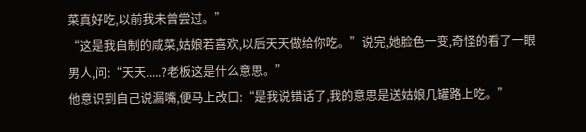菜真好吃,以前我未曾尝过。”
“这是我自制的咸菜,姑娘若喜欢,以后天天做给你吃。”说完,她脸色一变,奇怪的看了一眼男人,问:“天天.....?老板这是什么意思。”
他意识到自己说漏嘴,便马上改口:“是我说错话了,我的意思是送姑娘几罐路上吃。”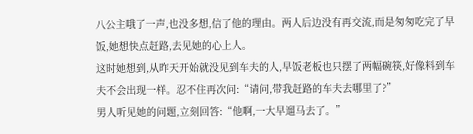八公主哦了一声,也没多想,信了他的理由。两人后边没有再交流,而是匆匆吃完了早饭,她想快点赶路,去见她的心上人。
这时她想到,从昨天开始就没见到车夫的人,早饭老板也只摆了两幅碗筷,好像料到车夫不会出现一样。忍不住再次问:“请问,带我赶路的车夫去哪里了?”
男人听见她的问题,立刻回答:“他啊,一大早遛马去了。”